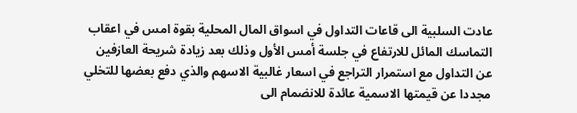عادت السلبية الى قاعات التداول في اسواق المال المحلية بقوة امس في اعقاب التماسك المائل للارتفاع في جلسة أمس الأول وذلك بعد زيادة شريحة العازفين عن التداول مع استمرار التراجع في اسعار غالبية الاسهم والذي دفع بعضها للتخلي مجددا عن قيمتها الاسمية عائدة للانضمام الى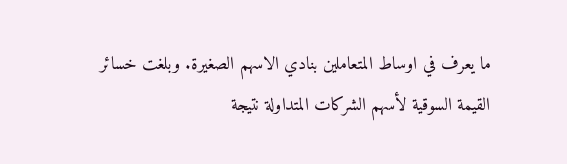ما يعرف في اوساط المتعاملين بنادي الاسهم الصغيرة. وبلغت خسائر القيمة السوقية لأسهم الشركات المتداولة نتيجة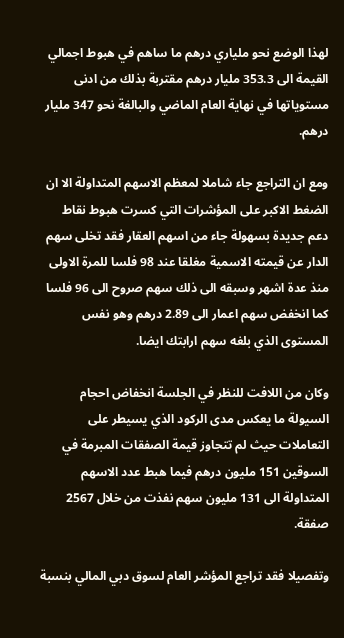لهذا الوضع نحو ملياري درهم ما ساهم في هبوط اجمالي القيمة الى 353.3 مليار درهم مقتربة بذلك من ادنى مستوياتها في نهاية العام الماضي والبالغة نحو 347 مليار درهم.

ومع ان التراجع جاء شاملا لمعظم الاسهم المتداولة الا ان الضغط الاكبر على المؤشرات التي كسرت هبوط نقاط دعم جديدة بسهولة جاء من اسهم العقار فقد تخلى سهم الدار عن قيمته الاسمية مغلقا عند 98 فلسا للمرة الاولى منذ عدة اشهر وسبقه الى ذلك سهم صروح الى 96 فلسا كما انخفض سهم اعمار الى 2.89 درهم وهو نفس المستوى الذي بلغه سهم ارابتك ايضا.

وكان من اللافت للنظر في الجلسة انخفاض احجام السيولة ما يعكس مدى الركود الذي يسيطر على التعاملات حيث لم تتجاوز قيمة الصفقات المبرمة في السوقين 151 مليون درهم فيما هبط عدد الاسهم المتداولة الى 131 مليون سهم نفذت من خلال 2567 صفقة.

وتفصيلا فقد تراجع المؤشر العام لسوق دبي المالي بنسبة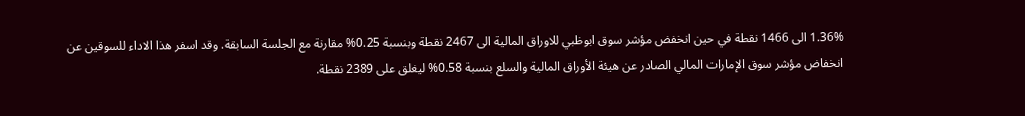1.36% الى 1466 نقطة في حين انخفض مؤشر سوق ابوظبي للاوراق المالية الى 2467 نقطة وبنسبة 0.25% مقارنة مع الجلسة السابقة. وقد اسفر هذا الاداء للسوقين عن انخفاض مؤشر سوق الإمارات المالي الصادر عن هيئة الأوراق المالية والسلع بنسبة 0.58% ليغلق على 2389 نقطة.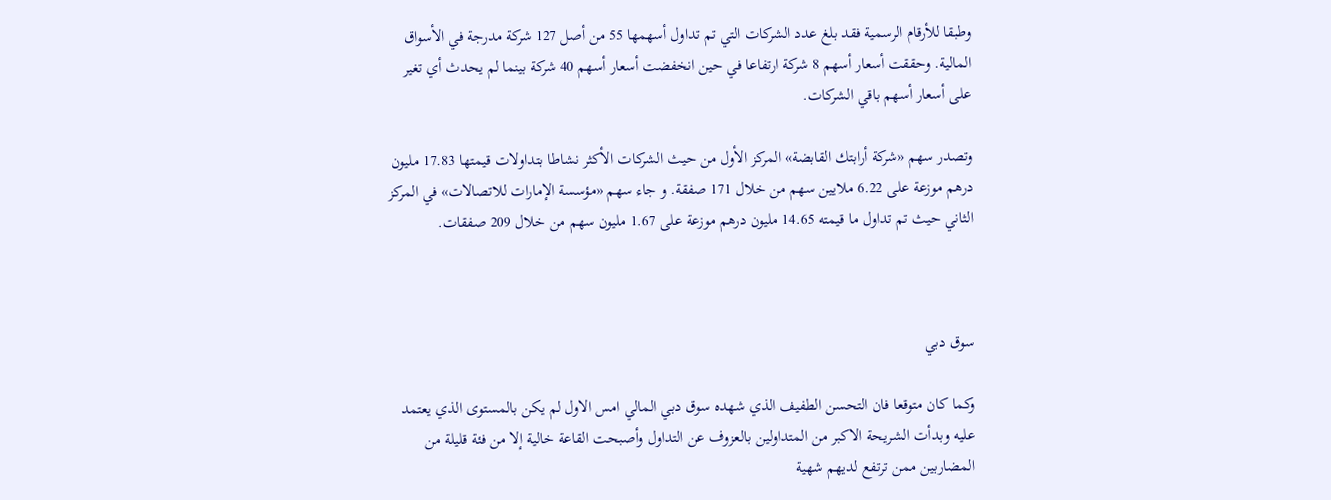وطبقا للأرقام الرسمية فقد بلغ عدد الشركات التي تم تداول أسهمها 55 من أصل 127 شركة مدرجة في الأسواق المالية. وحققت أسعار أسهم 8 شركة ارتفاعا في حين انخفضت أسعار أسهم 40 شركة بينما لم يحدث أي تغير على أسعار أسهم باقي الشركات.

وتصدر سهم «شركة أرابتك القابضة» المركز الأول من حيث الشركات الأكثر نشاطا بتداولات قيمتها 17.83 مليون درهم موزعة على 6.22 ملايين سهم من خلال 171 صفقة. و جاء سهم «مؤسسة الإمارات للاتصالات» في المركز الثاني حيث تم تداول ما قيمته 14.65 مليون درهم موزعة على 1.67 مليون سهم من خلال 209 صفقات.



سوق دبي

وكما كان متوقعا فان التحسن الطفيف الذي شهده سوق دبي المالي امس الاول لم يكن بالمستوى الذي يعتمد عليه وبدأت الشريحة الاكبر من المتداولين بالعزوف عن التداول وأصبحت القاعة خالية إلا من فئة قليلة من المضاربين ممن ترتفع لديهم شهية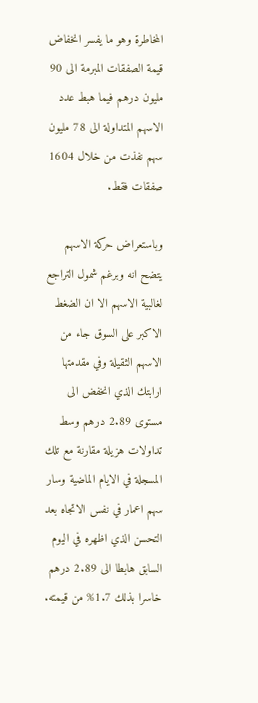المخاطرة وهو ما يفسر انخفاض قيمة الصفقات المبرمة الى 90 مليون درهم فيما هبط عدد الاسهم المتداولة الى 78 مليون سهم نفذت من خلال 1604 صفقات فقط.

وباستعراض حركة الاسهم يتضح انه وبرغم شمول التراجع لغالبية الاسهم الا ان الضغط الاكبر على السوق جاء من الاسهم الثقيلة وفي مقدمتها ارابتك الذي انخفض الى مستوى 2.89 درهم وسط تداولات هزيلة مقارنة مع تلك المسجلة في الايام الماضية وسار سهم اعمار في نفس الاتجاه بعد التحسن الذي اظهره في اليوم السابق هابطا الى 2.89 درهم خاسرا بذلك 1.7% من قيمته.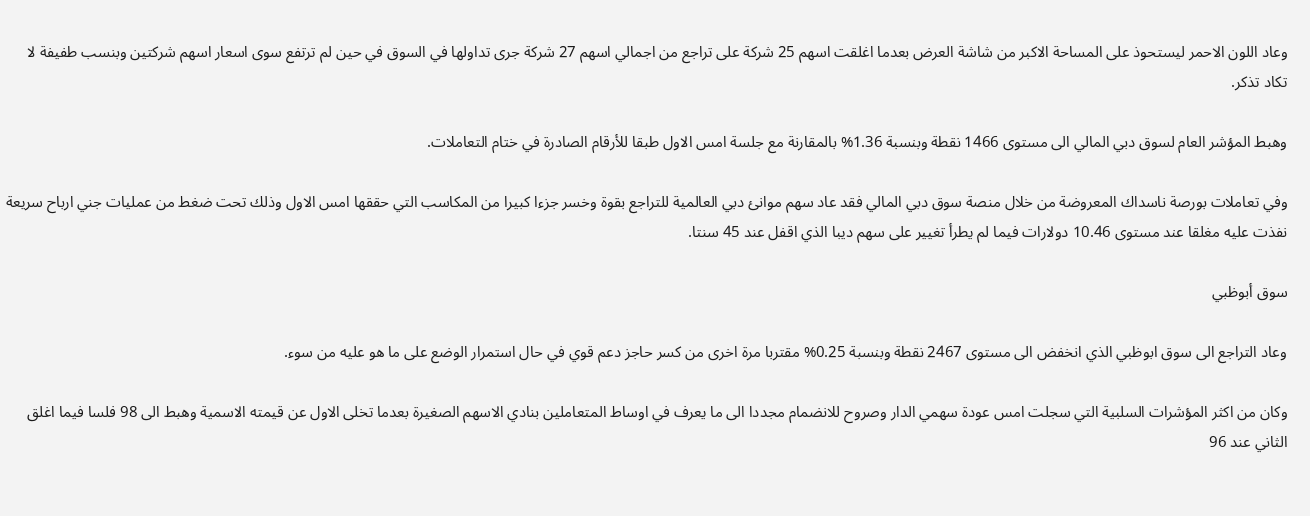وعاد اللون الاحمر ليستحوذ على المساحة الاكبر من شاشة العرض بعدما اغلقت اسهم 25 شركة على تراجع من اجمالي اسهم 27 شركة جرى تداولها في السوق في حين لم ترتفع سوى اسعار اسهم شركتين وبنسب طفيفة لا تكاد تذكر.

وهبط المؤشر العام لسوق دبي المالي الى مستوى 1466 نقطة وبنسبة 1.36% بالمقارنة مع جلسة امس الاول طبقا للأرقام الصادرة في ختام التعاملات.

وفي تعاملات بورصة ناسداك المعروضة من خلال منصة سوق دبي المالي فقد عاد سهم موانئ دبي العالمية للتراجع بقوة وخسر جزءا كبيرا من المكاسب التي حققها امس الاول وذلك تحت ضغط من عمليات جني ارباح سريعة نفذت عليه مغلقا عند مستوى 10.46 دولارات فيما لم يطرأ تغيير على سهم ديبا الذي اقفل عند 45 سنتا.

سوق أبوظبي

وعاد التراجع الى سوق ابوظبي الذي انخفض الى مستوى 2467 نقطة وبنسبة 0.25% مقتربا مرة اخرى من كسر حاجز دعم قوي في حال استمرار الوضع على ما هو عليه من سوء.

وكان من اكثر المؤشرات السلبية التي سجلت امس عودة سهمي الدار وصروح للانضمام مجددا الى ما يعرف في اوساط المتعاملين بنادي الاسهم الصغيرة بعدما تخلى الاول عن قيمته الاسمية وهبط الى 98 فلسا فيما اغلق الثاني عند 96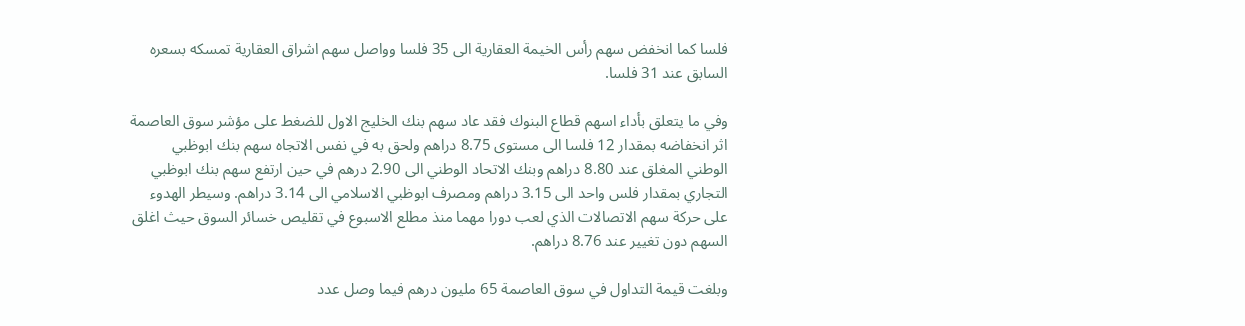فلسا كما انخفض سهم رأس الخيمة العقارية الى 35 فلسا وواصل سهم اشراق العقارية تمسكه بسعره السابق عند 31 فلسا.

وفي ما يتعلق بأداء اسهم قطاع البنوك فقد عاد سهم بنك الخليج الاول للضغط على مؤشر سوق العاصمة اثر انخفاضه بمقدار 12 فلسا الى مستوى 8.75 دراهم ولحق به في نفس الاتجاه سهم بنك ابوظبي الوطني المغلق عند 8.80 دراهم وبنك الاتحاد الوطني الى 2.90 درهم في حين ارتفع سهم بنك ابوظبي التجاري بمقدار فلس واحد الى 3.15 دراهم ومصرف ابوظبي الاسلامي الى 3.14 دراهم. وسيطر الهدوء على حركة سهم الاتصالات الذي لعب دورا مهما منذ مطلع الاسبوع في تقليص خسائر السوق حيث اغلق السهم دون تغيير عند 8.76 دراهم.

وبلغت قيمة التداول في سوق العاصمة 65 مليون درهم فيما وصل عدد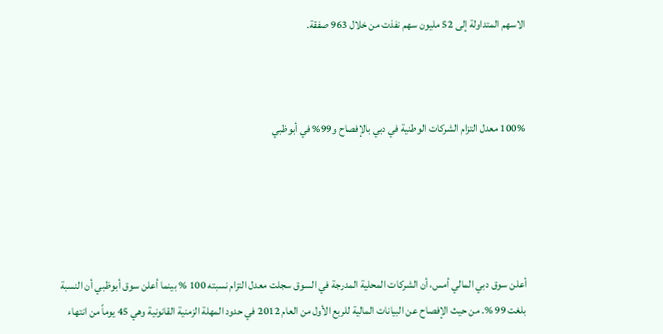الاسهم المتداولة إلى 52 مليون سهم نفذت من خلال 963 صفقة.



100% معدل التزام الشركات الوطنية في دبي بالإفصاح و99% في أبوظبي





أعلن سوق دبي المالي أمس، أن الشركات المحلية المدرجة في السوق سجلت معدل التزام نسبته 100 % بينما أعلن سوق أبوظبي أن النسبة بلغت 99 %. من حيث الإفصاح عن البيانات المالية للربع الأول من العام 2012 في حدود المهلة الزمنية القانونية وهي 45 يوماً من انتهاء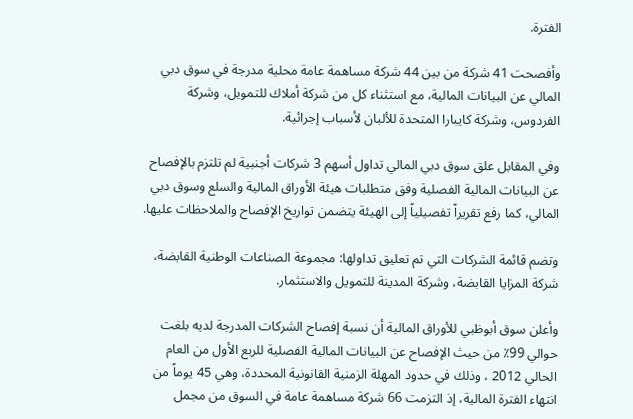الفترة.

وأفصحت 41 شركة من بين 44 شركة مساهمة عامة محلية مدرجة في سوق دبي المالي عن البيانات المالية، مع استثناء كل من شركة أملاك للتمويل، وشركة الفردوس، وشركة كايبارا المتحدة للألبان لأسباب إجرائية.

وفي المقابل علق سوق دبي المالي تداول أسهم 3 شركات أجنبية لم تلتزم بالإفصاح عن البيانات المالية الفصلية وفق متطلبات هيئة الأوراق المالية والسلع وسوق دبي المالي، كما رفع تقريراً تفصيلياً إلى الهيئة يتضمن تواريخ الإفصاح والملاحظات عليها.

وتضم قائمة الشركات التي تم تعليق تداولها: مجموعة الصناعات الوطنية القابضة، شركة المزايا القابضة، وشركة المدينة للتمويل والاستثمار.

وأعلن سوق أبوظبي للأوراق المالية أن نسبة إفصاح الشركات المدرجة لديه بلغت حوالي 99٪ من حيث الإفصاح عن البيانات المالية الفصلية للربع الأول من العام الحالي 2012 ، وذلك في حدود المهلة الزمنية القانونية المحددة، وهي 45 يوماً من انتهاء الفترة المالية، إذ التزمت 66 شركة مساهمة عامة في السوق من مجمل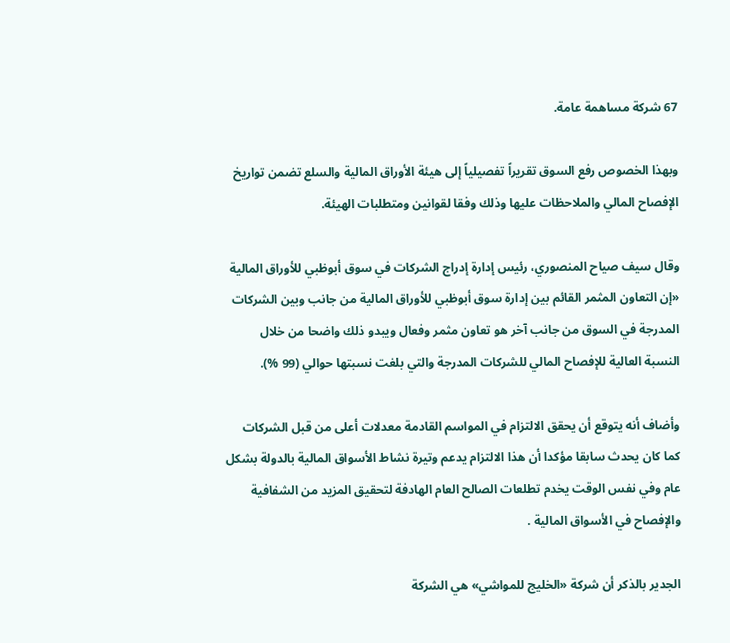67 شركة مساهمة عامة.

وبهذا الخصوص رفع السوق تقريراً تفصيلياً إلى هيئة الأوراق المالية والسلع تضمن تواريخ الإفصاح المالي والملاحظات عليها وذلك وفقا لقوانين ومتطلبات الهيئة.

وقال سيف صياح المنصوري، رئيس إدارة إدراج الشركات في سوق أبوظبي للأوراق المالية «إن التعاون المثمر القائم بين إدارة سوق أبوظبي للأوراق المالية من جانب وبين الشركات المدرجة في السوق من جانب آخر هو تعاون مثمر وفعال ويبدو ذلك واضحا من خلال النسبة العالية للإفصاح المالي للشركات المدرجة والتي بلغت نسبتها حوالي (99 %).

وأضاف أنه يتوقع أن يحقق الالتزام في المواسم القادمة معدلات أعلى من قبل الشركات كما كان يحدث سابقا مؤكدا أن هذا الالتزام يدعم وتيرة نشاط الأسواق المالية بالدولة بشكل عام وفي نفس الوقت يخدم تطلعات الصالح العام الهادفة لتحقيق المزيد من الشفافية والإفصاح في الأسواق المالية .

الجدير بالذكر أن شركة «الخليج للمواشي» هي الشركة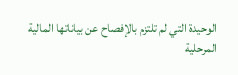الوحيدة التي لم تلتزم بالإفصاح عن بياناتها المالية المرحلية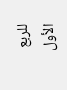للربع الأول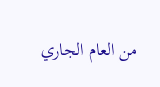من العام الجاري